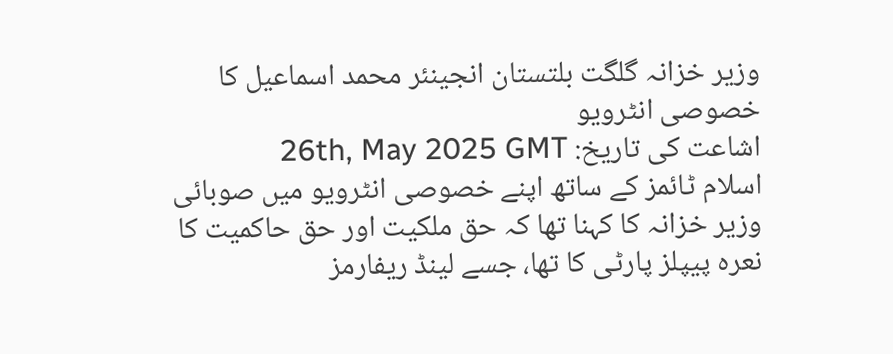وزیر خزانہ گلگت بلتستان انجینئر محمد اسماعیل کا خصوصی انٹرویو
اشاعت کی تاریخ: 26th, May 2025 GMT
اسلام ٹائمز کے ساتھ اپنے خصوصی انٹرویو میں صوبائی وزیر خزانہ کا کہنا تھا کہ حق ملکیت اور حق حاکمیت کا نعرہ پیپلز پارٹی کا تھا، جسے لینڈ ریفارمز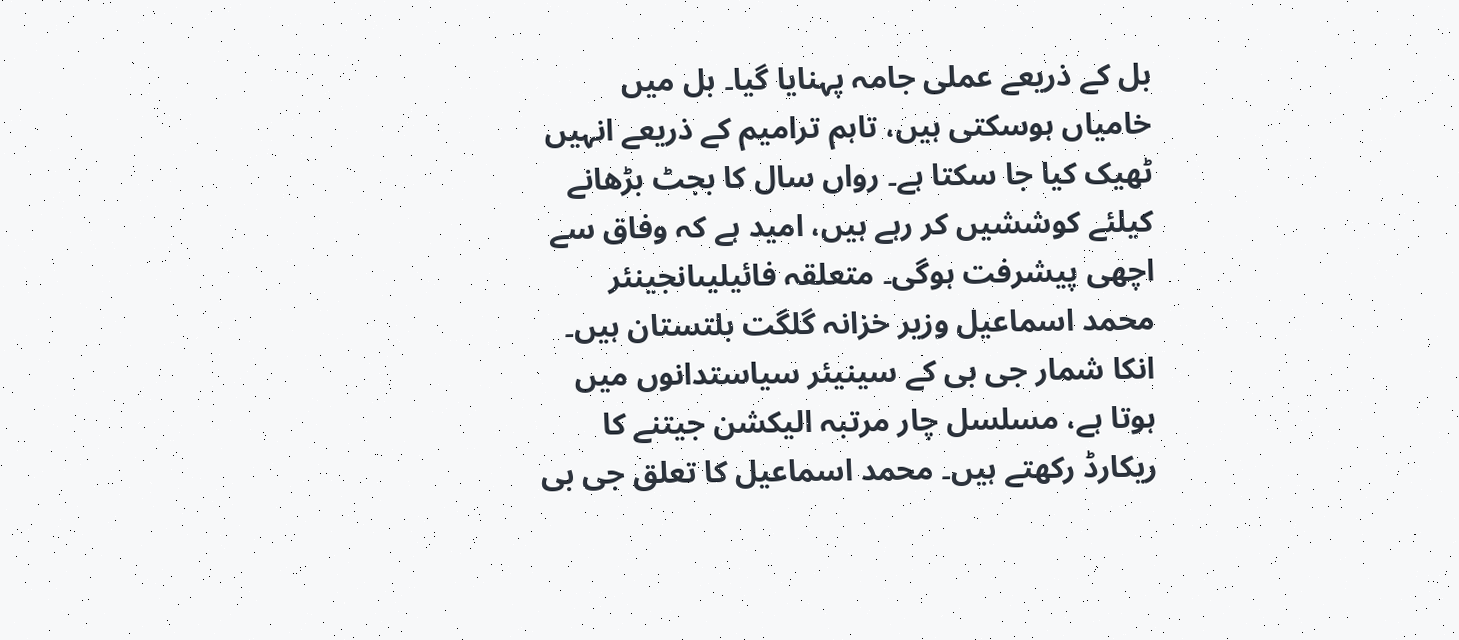بل کے ذریعے عملی جامہ پہنایا گیا۔ بل میں خامیاں ہوسکتی ہیں، تاہم ترامیم کے ذریعے انہیں ٹھیک کیا جا سکتا ہے۔ رواں سال کا بجٹ بڑھانے کیلئے کوششیں کر رہے ہیں، امید ہے کہ وفاق سے اچھی پیشرفت ہوگی۔ متعلقہ فائیلیںانجینئر محمد اسماعیل وزیر خزانہ گلگت بلتستان ہیں۔ انکا شمار جی بی کے سینیئر سیاستدانوں میں ہوتا ہے، مسلسل چار مرتبہ الیکشن جیتنے کا ریکارڈ رکھتے ہیں۔ محمد اسماعیل کا تعلق جی بی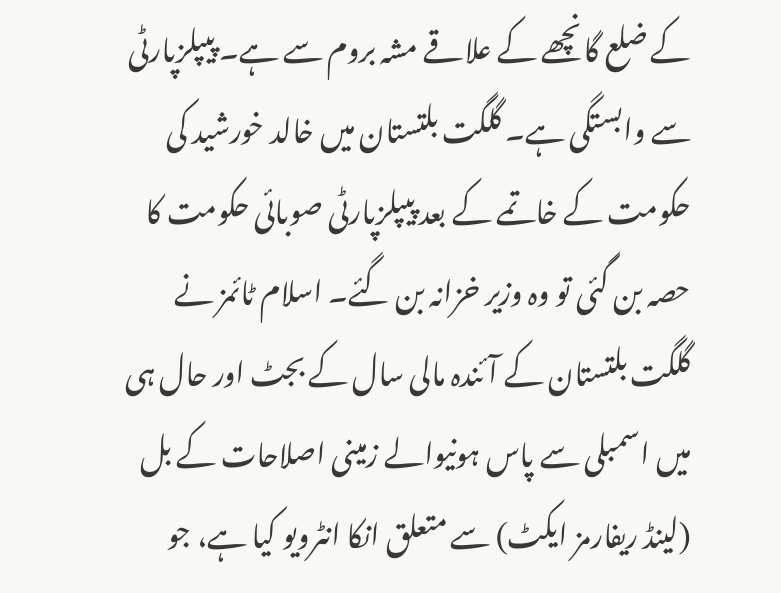کے ضلع گانچھے کے علاقے مشہ بروم سے ہے۔ پیپلزپارٹی سے وابستگی ہے۔ گلگت بلتستان میں خالد خورشید کی حکومت کے خاتمے کے بعد پیپلزپارٹی صوبائی حکومت کا حصہ بن گئی تو وہ وزیر خزانہ بن گئے۔ اسلام ٹائمز نے گلگت بلتستان کے آئندہ مالی سال کے بجٹ اور حال ہی میں اسمبلی سے پاس ہونیوالے زمینی اصلاحات کے بل (لینڈ ریفارمز ایکٹ) سے متعلق انکا انٹرویو کیا ہے، جو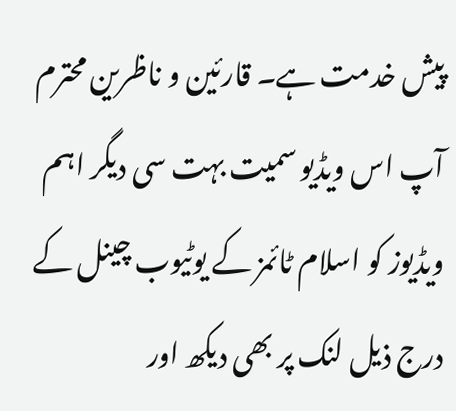پیش خدمت ہے۔ قارئین و ناظرین محترم آپ اس ویڈیو سمیت بہت سی دیگر اہم ویڈیوز کو اسلام ٹائمز کے یوٹیوب چینل کے درج ذیل لنک پر بھی دیکھ اور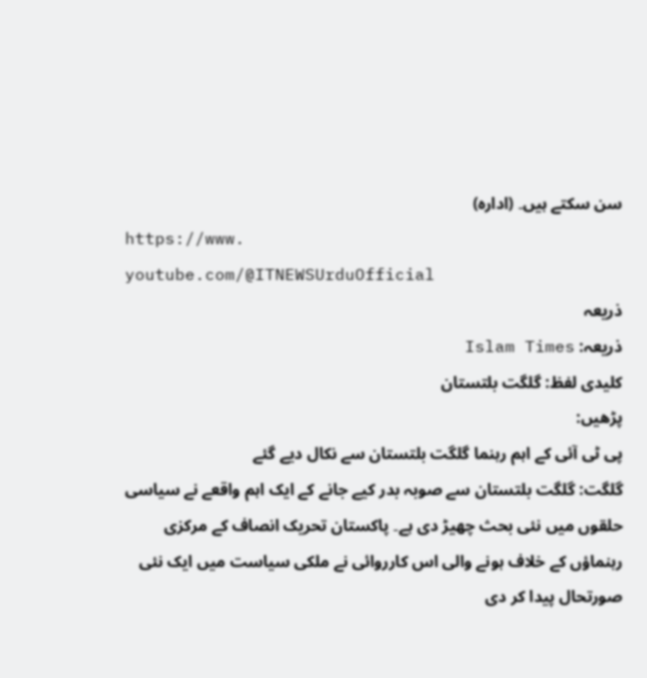سن سکتے ہیں۔ (ادارہ)
https://www.
youtube.com/@ITNEWSUrduOfficial
ذریعہ
ذریعہ: Islam Times
کلیدی لفظ: گلگت بلتستان
پڑھیں:
پی ٹی آئی کے اہم رہنما گلگت بلتستان سے نکال دیے گئے
گلگت: گلگت بلتستان سے صوبہ بدر کیے جانے کے ایک اہم واقعے نے سیاسی حلقوں میں نئی بحث چھیڑ دی ہے۔ پاکستان تحریک انصاف کے مرکزی رہنماؤں کے خلاف ہونے والی اس کارروائی نے ملکی سیاست میں ایک نئی صورتحال پیدا کر دی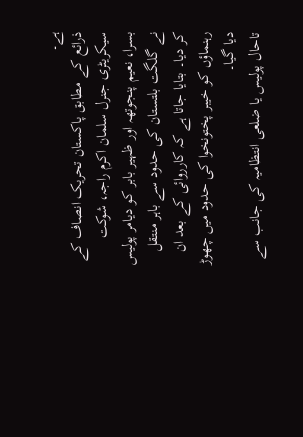ہے۔
ذرائع کے مطابق پاکستان تحریک انصاف کے سیکریٹری جنرل سلمان اکرم راجہ، شوکت بسرا، نعیم پنجوتھہ اور ظہیر بابر کو دیامر پولیس نے گلگت بلتستان کی حدود سے باہر منتقل کر دیا۔ بتایا جاتا ہے کہ کارروائی کے بعد ان رہنماؤں کو خیبر پختونخوا کی حدود میں چھوڑ دیا گیا۔
تاحال پولیس یا ضلعی انتظامیہ کی جانب سے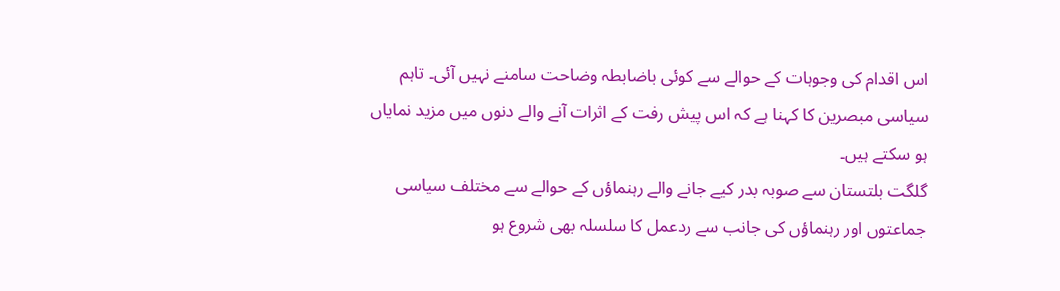اس اقدام کی وجوہات کے حوالے سے کوئی باضابطہ وضاحت سامنے نہیں آئی۔ تاہم سیاسی مبصرین کا کہنا ہے کہ اس پیش رفت کے اثرات آنے والے دنوں میں مزید نمایاں ہو سکتے ہیں۔
گلگت بلتستان سے صوبہ بدر کیے جانے والے رہنماؤں کے حوالے سے مختلف سیاسی جماعتوں اور رہنماؤں کی جانب سے ردعمل کا سلسلہ بھی شروع ہو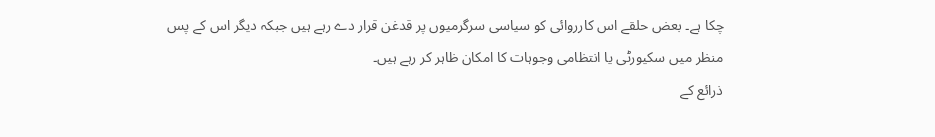چکا ہے۔ بعض حلقے اس کارروائی کو سیاسی سرگرمیوں پر قدغن قرار دے رہے ہیں جبکہ دیگر اس کے پس منظر میں سکیورٹی یا انتظامی وجوہات کا امکان ظاہر کر رہے ہیں۔
ذرائع کے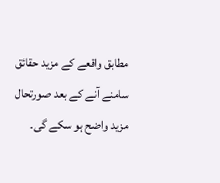مطابق واقعے کے مزید حقائق سامنے آنے کے بعد صورتحال مزید واضح ہو سکے گی۔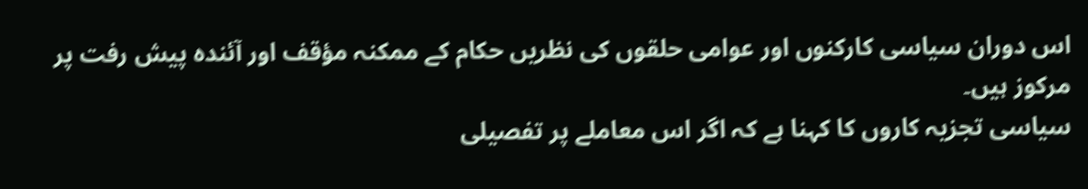اس دوران سیاسی کارکنوں اور عوامی حلقوں کی نظریں حکام کے ممکنہ مؤقف اور آئندہ پیش رفت پر مرکوز ہیں۔
سیاسی تجزیہ کاروں کا کہنا ہے کہ اگر اس معاملے پر تفصیلی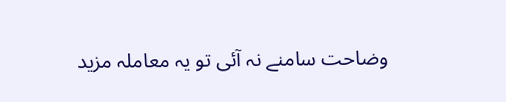وضاحت سامنے نہ آئی تو یہ معاملہ مزید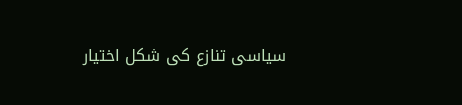سیاسی تنازع کی شکل اختیار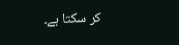کر سکتا ہے۔